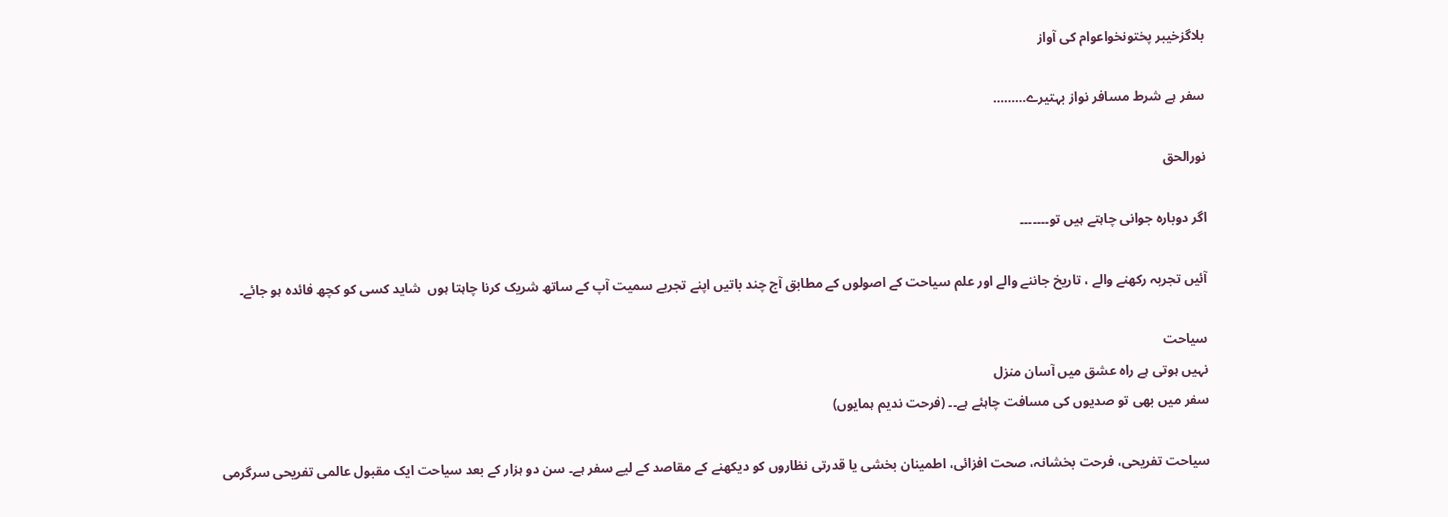بلاگزخیبر پختونخواعوام کی آواز

سفر ہے شرط مسافر نواز بہتیرے………

نورالحق

اگر دوبارہ جوانی چاہتے ہیں تو۔۔۔۔۔۔۔

آئیں تجربہ رکھنے والے ، تاریخ جاننے والے اور علم سیاحت کے اصولوں کے مطابق آج چند باتیں اپنے تجربے سمیت آپ کے ساتھ شریک کرنا چاہتا ہوں  شاید کسی کو کچھ فائدہ ہو جائے۔

سیاحت
نہیں ہوتی ہے راہ عشق میں آسان منزل
سفر میں بھی تو صدیوں کی مسافت چاہئے ہے۔۔ (فرحت ندیم ہمایوں)

سیاحت تفریحی، فرحت بخشانہ، صحت افزائی، اطمینان بخشی یا قدرتی نظاروں کو دیکھنے کے مقاصد کے لیے سفر ہے۔ سن دو ہزار کے بعد سیاحت ایک مقبول عالمی تفریحی سرگرمی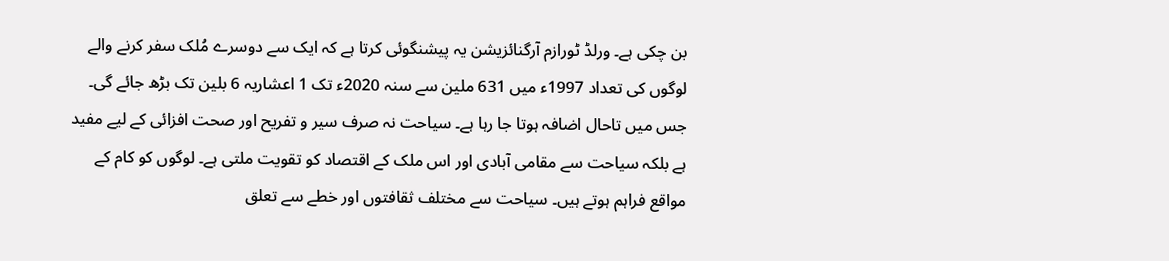بن چکی ہے۔ ورلڈ ٹورازم آرگنائزیشن یہ پیشنگوئی کرتا ہے کہ ایک سے دوسرے مُلک سفر کرنے والے لوگوں کی تعداد 1997ء میں 631 ملین سے سنہ 2020ء تک 1 اعشاریہ 6 بلین تک بڑھ جائے گی۔ جس میں تاحال اضافہ ہوتا جا رہا ہے۔ سیاحت نہ صرف سیر و تفریح اور صحت افزائی کے لیے مفید ہے بلکہ سیاحت سے مقامی آبادی اور اس ملک کے اقتصاد کو تقویت ملتی ہے۔ لوگوں کو کام کے مواقع فراہم ہوتے ہیں۔ سیاحت سے مختلف ثقافتوں اور خطے سے تعلق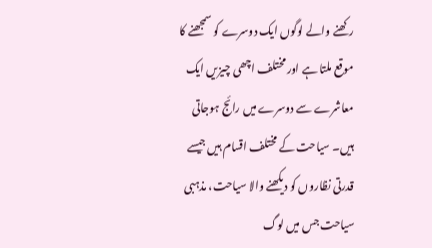رکھنے والے لوگوں ایک دوسرے کو سمجھنے کا موقع ملتا ہے اور مختلف اچھی چیزیں ایک معاشرے سے دوسرے میں رائج ہوجاتی ہیں۔ سیاحت کے مختلف اقسام ہیں جیسے قدرتی نظاروں کو دیکھنے والا سیاحت، مذہبی سیاحت جس میں لوگ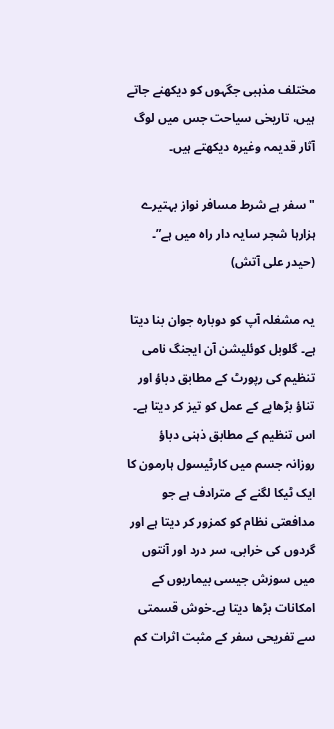مختلف مذہبی جگہوں کو دیکھنے جاتے ہیں، تاریخی سیاحت جس میں لوگ آثار قدیمہ وغیرہ دیکھتے ہیں۔

"سفر ہے شرط مسافر نواز بہتیرے
ہزارہا شجر سایہ دار راہ میں ہے”۔ (حیدر علی آتش)

یہ مشغلہ آپ کو دوبارہ جوان بنا دیتا ہے۔ گلوبل کوئلیشن آن ایجنگ نامی تنظیم کی رپورٹ کے مطابق دباؤ اور تناؤ بڑھاپے کے عمل کو تیز کر دیتا ہے۔ اس تنظیم کے مطابق ذہنی دباؤ روزانہ جسم میں کارٹیسول ہارمون کا ایک ٹیکا لگنے کے مترادف ہے جو مدافعتی نظام کو کمزور کر دیتا ہے اور گردوں کی خرابی، سر درد اور آنتوں میں سوزش جیسی بیماریوں کے امکانات بڑھا دیتا ہے۔خوش قسمتی سے تفریحی سفر کے مثبت اثرات کم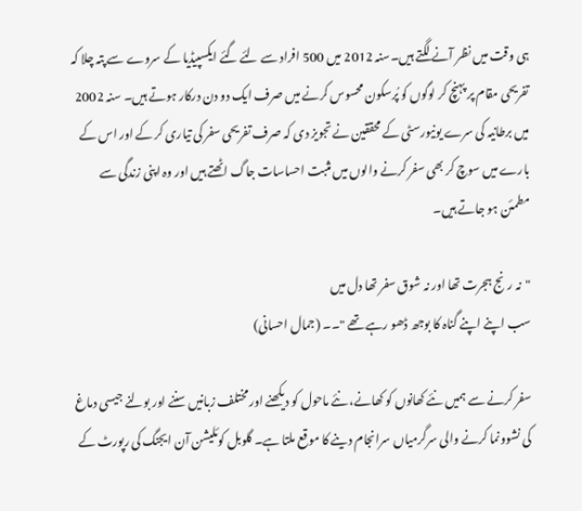ہی وقت میں نظر آنے لگتے ہیں۔سنہ 2012 میں 500 افراد سے لئے گئے ایکسپیڈیا کے سروے سے پتہ چلا کہ تفریحی مقام پر پہنچ کر لوگوں کو پُرسکون محسوس کرنے میں صرف ایک دو دن درکار ہوتے ہیں۔ سنہ 2002 میں برطانیہ کی سرے یونیورسٹی کے محققین نے تجویز دی کہ صرف تفریحی سفر کی تیاری کر کے اور اس کے بارے میں سوچ کر بھی سفر کرنے والوں میں مثبت احساسات جاگ اٹھتے ہیں اور وہ اپنی زندگی سے مطمئن ہو جاتے ہیں۔

"نہ رنج ہجرت تھا اور نہ شوق سفر تھا دل میں
سب اپنے اپنے گناہ کا بوجھ ڈھو رہے تھے "۔۔ (جمال احسانی)

سفر کرنے سے ہمیں نئے کھانوں کو کھانے، نئے ماحول کو دیکھنے اور مختلف زبانیں سننے اور بولنے جیسی دماغ کی نشوونما کرنے والی سرگرمیاں سرانجام دینے کا موقع ملتا ہے۔ گلوبل کوئلیشن آن ایجنگ کی رپورٹ کے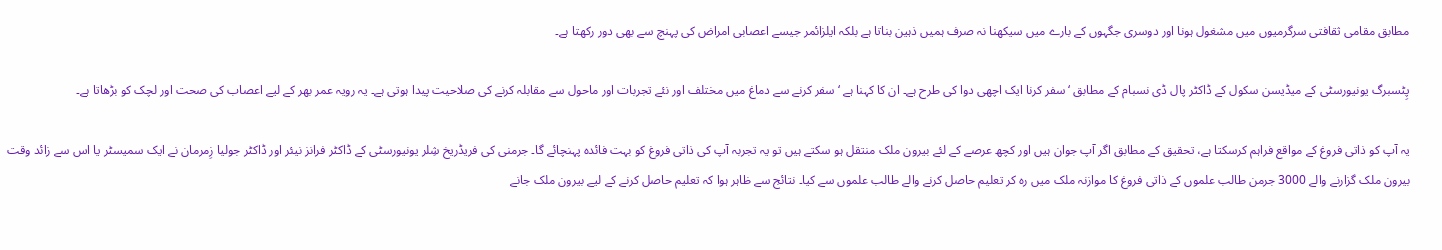مطابق مقامی ثقافتی سرگرمیوں میں مشغول ہونا اور دوسری جگہوں کے بارے میں سیکھنا نہ صرف ہمیں ذہین بناتا ہے بلکہ ایلزائمر جیسے اعصابی امراض کی پہنچ سے بھی دور رکھتا ہے۔

پِٹسبرگ یونیورسٹی کے میڈیسن سکول کے ڈاکٹر پال ڈی نسبام کے مطابق ‘سفر کرنا ایک اچھی دوا کی طرح ہے۔ ان کا کہنا ہے ‘سفر کرنے سے دماغ میں مختلف اور نئے تجربات اور ماحول سے مقابلہ کرنے کی صلاحیت پیدا ہوتی ہے۔ یہ رویہ عمر بھر کے لیے اعصاب کی صحت اور لچک کو بڑھاتا ہے۔

یہ آپ کو ذاتی فروغ کے مواقع فراہم کرسکتا ہے، تحقیق کے مطابق اگر آپ جوان ہیں اور کچھ عرصے کے لئے بیرون ملک منتقل ہو سکتے ہیں تو یہ تجربہ آپ کی ذاتی فروغ کو بہت فائدہ پہنچائے گا۔ جرمنی کی فریڈریخ شِلر یونیورسٹی کے ڈاکٹر فرانز نیئر اور ڈاکٹر جولیا زِمرمان نے ایک سمیسٹر یا اس سے زائد وقت بیرون ملک گزارنے والے 3000 جرمن طالب علموں کے ذاتی فروغ کا موازنہ ملک میں رہ کر تعلیم حاصل کرنے والے طالب علموں سے کیا۔ نتائج سے ظاہر ہوا کہ تعلیم حاصل کرنے کے لیے بیرون ملک جانے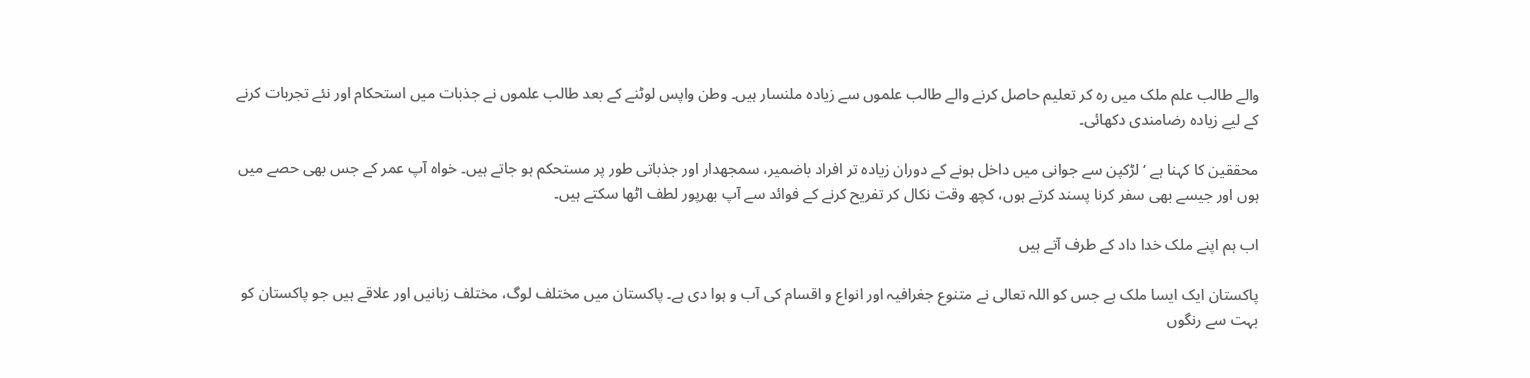والے طالب علم ملک میں رہ کر تعلیم حاصل کرنے والے طالب علموں سے زیادہ ملنسار ہیں۔ وطن واپس لوٹنے کے بعد طالب علموں نے جذبات میں استحکام اور نئے تجربات کرنے کے لیے زیادہ رضامندی دکھائی۔

محققین کا کہنا ہے ‘لڑکپن سے جوانی میں داخل ہونے کے دوران زیادہ تر افراد باضمیر، سمجھدار اور جذباتی طور پر مستحکم ہو جاتے ہیں۔ خواہ آپ عمر کے جس بھی حصے میں ہوں اور جیسے بھی سفر کرنا پسند کرتے ہوں، کچھ وقت نکال کر تفریح کرنے کے فوائد سے آپ بھرپور لطف اٹھا سکتے ہیں۔

اب ہم اپنے ملک خدا داد کے طرف آتے ہیں

پاکستان ایک ایسا ملک ہے جس کو اللہ تعالی نے متنوع جغرافیہ اور انواع و اقسام کی آب و ہوا دی ہے۔ پاکستان میں مختلف لوگ، مختلف زبانیں اور علاقے ہیں جو پاکستان کو بہت سے رنگوں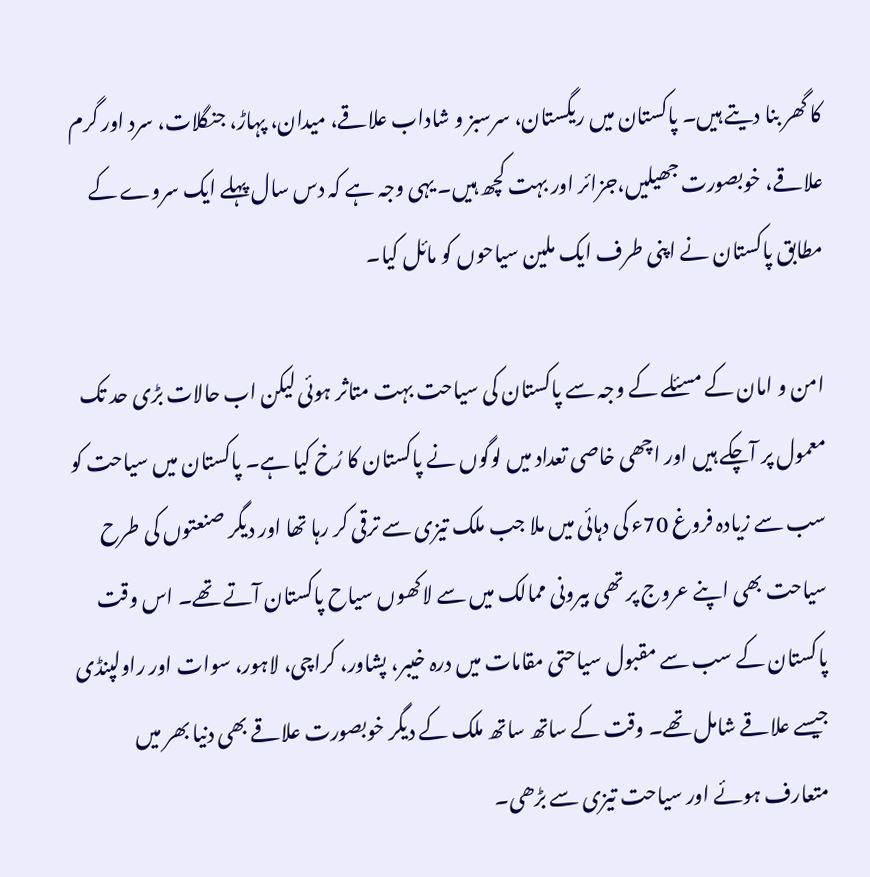کا گھر بنا دیتے ہیں۔ پاکستان میں ریگستان، سرسبز و شاداب علاقے، میدان، پہاڑ، جنگلات، سرد اور گرم علاقے، خوبصورت جھیلیں،جزائر اور بہت کچھ ہیں۔ یہی وجہ ہے کہ دس سال پہلے ایک سروے کے مطابق پاکستان نے اپنی طرف ایک ملین سیاحوں کو مائل کیا۔

امن و امان کے مسئلے کے وجہ سے پاکستان کی سیاحت بہت متاثر ہوئی لیکن اب حالات بڑی حد تک معمول پر آچکے ہیں اور اچھی خاصی تعداد میں لوگوں نے پاکستان کا رُخ کیا ہے۔ پاکستان میں سیاحت کو سب سے زیادہ فروغ 70ء کی دہائی میں ملا جب ملک تیزی سے ترقی کر رہا تھا اور دیگر صنعتوں کی طرح سیاحت بھی اپنے عروج پر تھی بیرونی ممالک میں سے لاکھوں سیاح پاکستان آتے تھے۔ اس وقت پاکستان کے سب سے مقبول سیاحتی مقامات میں درہ خیبر، پشاور، کراچی، لاہور، سوات اور راولپنڈی جیسے علاقے شامل تھے۔ وقت کے ساتھ ساتھ ملک کے دیگر خوبصورت علاقے بھی دنیا بھر میں متعارف ہوئے اور سیاحت تیزی سے بڑھی۔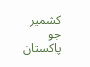کشمیر جو پاکستان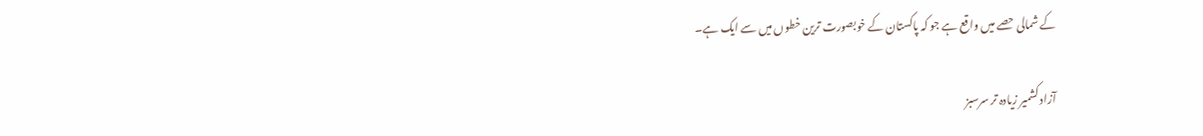کے شمالی حصے میں واقع ہے جو کہ پاکستان کے خوبصورت ترین خطوں میں سے ایک ہے۔

آزاد کشمیر زیادہ تر سرسبز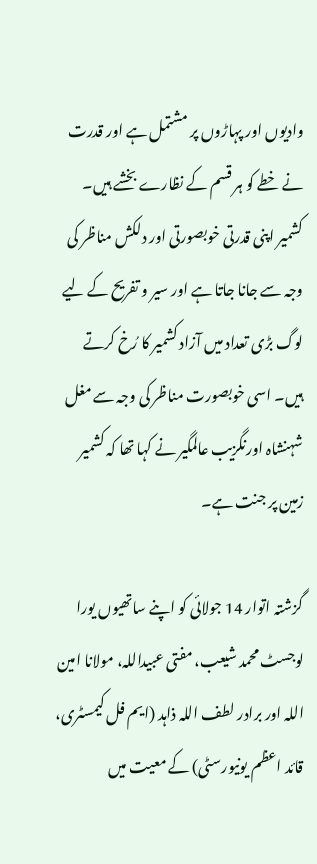وادیوں اور پہاڑوں پر مشتمل ہے اور قدرت نے خطے کو ہر قسم کے نظارے بخشے ہیں۔ کشمیر اپنی قدرتی خوبصورتی اور دلکش مناظر کی وجہ سے جانا جاتا ہے اور سیر و تفریح کے لیے لوگ بڑی تعداد میں آزاد کشمیر کا رُخ کرتے ہیں۔ اسی خوبصورت مناظر کی وجہ سے مغل شہنشاہ اورنگزیب عالمگیر نے کہا تھا کہ کشمیر زمین پر جنت ہے۔

گزشتہ اتوار 14 جولائی کو اپنے ساتھیوں یورا لوجسٹ محمد شیعب، مفتی عبیداللہ، مولانا امین اللہ اور برادر لطف اللہ ذاہد (ایم فل کیمسٹری، قائد اعظم یونیورسٹی) کے معیت میں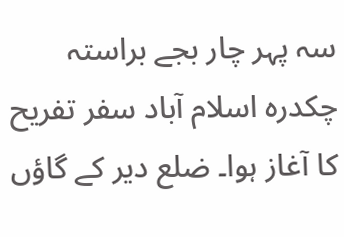سہ پہر چار بجے براستہ چکدرہ اسلام آباد سفر تفریح کا آغاز ہوا۔ ضلع دیر کے گاؤں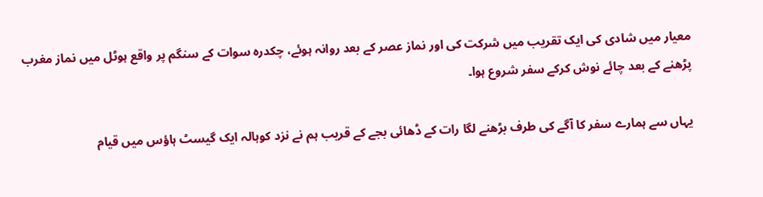معیار میں شادی کی ایک تقریب میں شرکت کی اور نماز عصر کے بعد روانہ ہوئے، چکدرہ سوات کے سنگم پر واقع ہوٹل میں نماز مغرب پڑھنے کے بعد چائے نوش کرکے سفر شروع ہوا۔

یہاں سے ہمارے سفر کا آگے کی طرف بڑھنے لگا رات کے ڈھائی بجے کے قریب ہم نے نزد کوہالہ ایک گیسٹ ہاؤس میں قیام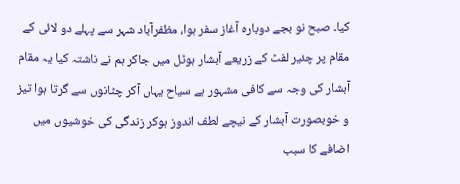کیا۔ صبح نو بجے دوبارہ آغاز سفر ہوا، مظفرآباد شہر سے پہلے دو لائی کے مقام پر چئیر لفٹ کے زریعے آبشار ہوٹل میں جاکر ہم نے ناشتہ کیا یہ مقام آبشار کی وجہ سے کافی مشہور ہے سیاح یہاں آکر چٹانوں سے گرتا ہوا تیز و خوبصورت آبشار کے نیچے لطف اندوز ہوکر زندگی کی خوشیوں میں اضافے کا سبب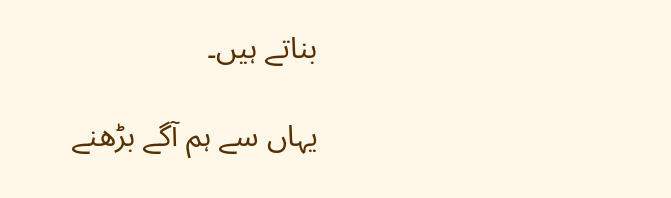بناتے ہیں۔

یہاں سے ہم آگے بڑھنے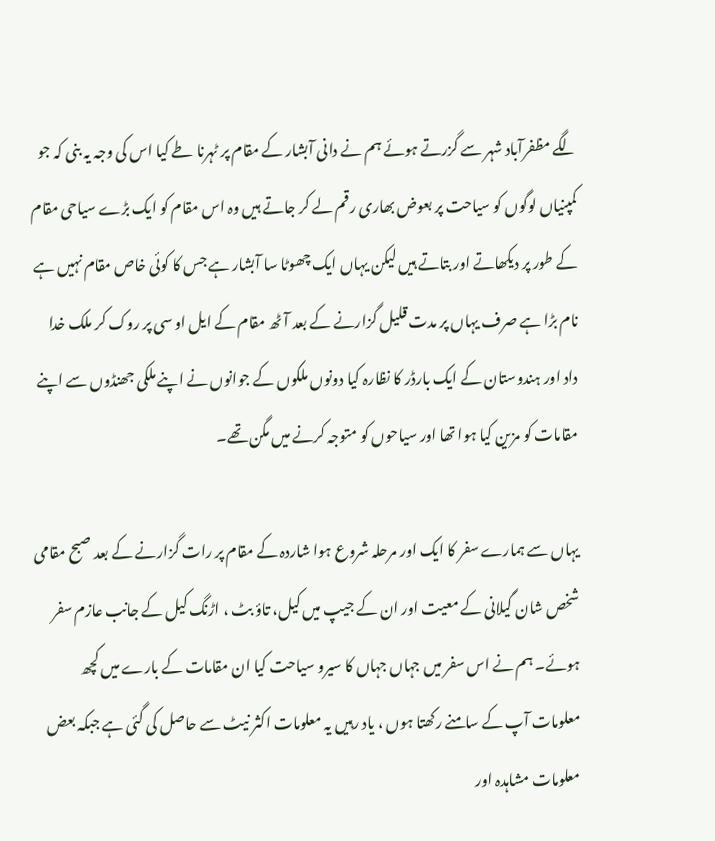لگے مظفرآباد شہر سے گزرتے ہوئے ہم نے دانی آبشار کے مقام پر ٹہرنا طے کیا اس کی وجہ یہ بنی کہ جو کمپنیاں لوگوں کو سیاحت پر بعوض بھاری رقم لے کر جاتے ہیں وہ اس مقام کو ایک بڑے سیاحی مقام کے طور پر دیکھاتے اور بتاتے ہیں لیکن یہاں ایک چھوٹا سا آبشار ہے جس کا کوئی خاص مقام نہیں ہے نام بڑا ہے صرف یہاں پر مدت قلیل گزارنے کے بعد آٹھ مقام کے ایل او سی پر روک کر ملک خدا داد اور ہندوستان کے ایک بارڈر کا نظارہ کیا دونوں ملکوں کے جوانوں نے اپنے ملکی جھنڈوں سے اپنے مقامات کو مزین کیا ہوا تھا اور سیاحوں کو متوجہ کرنے میں مگن تھے۔

یہاں سے ہمارے سفر کا ایک اور مرحلہ شروع ہوا شاردہ کے مقام پر رات گزارنے کے بعد صبح مقامی شخص شان گیلانی کے معیت اور ان کے جیپ میں کیل، تاؤ بٹ ، اڑنگ کیل کے جانب عازم سفر ہوئے۔ ہم نے اس سفر میں جہاں جہاں کا سیرو سیاحت کیا ان مقامات کے بارے میں کچھ معلومات آپ کے سامنے رکھتا ہوں ، یاد رہیں یہ معلومات اکثر نیٹ سے حاصل کی گئی ہے جبکہ بعض معلومات مشاہدہ اور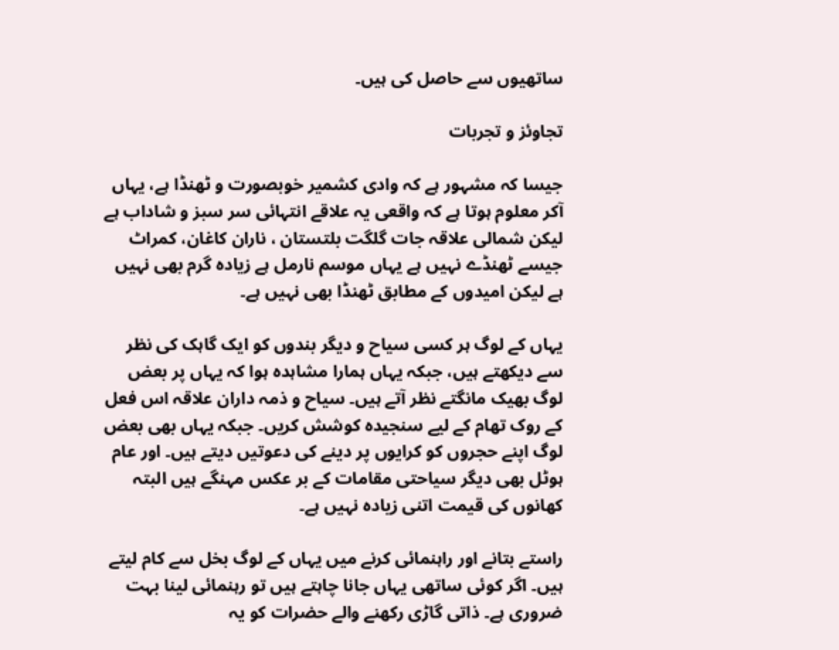ساتھیوں سے حاصل کی ہیں۔

تجاوئز و تجربات

جیسا کہ مشہور ہے کہ وادی کشمیر خوبصورت و ٹھنڈا ہے، یہاں آکر معلوم ہوتا ہے کہ واقعی یہ علاقے انتہائی سر سبز و شاداب ہے لیکن شمالی علاقہ جات گلگت بلتستان ، ناران کاغان، کمراٹ جیسے ٹھنڈے نہیں ہے یہاں موسم نارمل ہے زیادہ گرم بھی نہیں ہے لیکن امیدوں کے مطابق ٹھنڈا بھی نہیں ہے۔

یہاں کے لوگ ہر کسی سیاح و دیگر بندوں کو ایک گاہک کی نظر سے دیکھتے ہیں، جبکہ یہاں ہمارا مشاہدہ ہوا کہ یہاں پر بعض لوگ بھیک مانگتے نظر آتے ہیں۔ سیاح و ذمہ داران علاقہ اس فعل کے روک تھام کے لیے سنجیدہ کوشش کریں۔ جبکہ یہاں بھی بعض لوگ اپنے حجروں کو کرایوں پر دینے کی دعوتیں دیتے ہیں۔ اور عام ہوٹل بھی دیگر سیاحتی مقامات کے بر عکس مہنگے ہیں البتہ کھانوں کی قیمت اتنی زیادہ نہیں ہے۔

راستے بتانے اور راہنمائی کرنے میں یہاں کے لوگ بخل سے کام لیتے ہیں۔ اگر کوئی ساتھی یہاں جانا چاہتے ہیں تو رہنمائی لینا بہت ضروری ہے۔ ذاتی گاڑی رکھنے والے حضرات کو یہ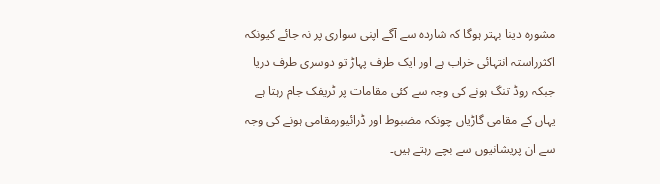مشورہ دینا بہتر ہوگا کہ شاردہ سے آگے اپنی سواری پر نہ جائے کیونکہ اکثرراستہ انتہائی خراب ہے اور ایک طرف پہاڑ تو دوسری طرف دریا جبکہ روڈ تنگ ہونے کی وجہ سے کئی مقامات پر ٹریفک جام رہتا ہے یہاں کے مقامی گاڑیاں چونکہ مضبوط اور ڈرائیورمقامی ہونے کی وجہ سے ان پریشانیوں سے بچے رہتے ہیں۔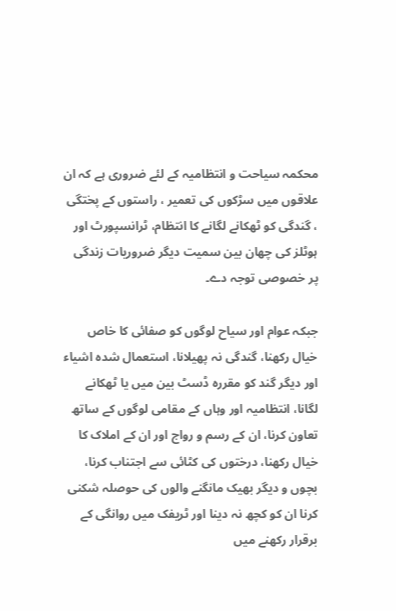محکمہ سیاحت و انتظامیہ کے لئے ضروری ہے کہ ان علاقوں میں سڑکوں کی تعمیر ، راستوں کے پختگی ، گندگی کو ٹھکانے لگانے کا انتظام، ٹرانسپورٹ اور ہوٹلز کی چھان بین سمیت دیگر ضروریات زندگی پر خصوصی توجہ دے۔

جبکہ عوام اور سیاح لوگوں کو صفائی کا خاص خیال رکھنا، گندگی نہ پھیلانا، استعمال شدہ اشیاء اور دیگر گند کو مقررہ ڈسٹ بین میں یا ٹھکانے لگانا، انتظامیہ اور وہاں کے مقامی لوگوں کے ساتھ تعاون کرنا، ان کے رسم و رواج اور ان کے املاک کا خیال رکھنا، درختوں کی کٹائی سے اجتناب کرنا، بچوں و دیگر بھیک مانگنے والوں کی حوصلہ شکنی کرنا ان کو کچھ نہ دینا اور ٹریفک میں روانگی کے برقرار رکھنے میں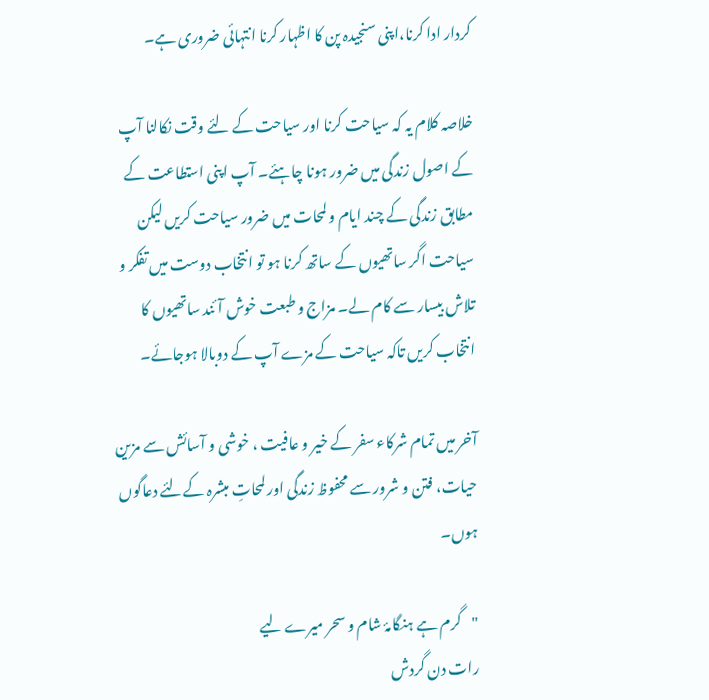کردار ادا کرنا،اپنی سنجیدہ پن کا اظہار کرنا انتہائی ضروری ہے۔

خلاصہ کلام یہ کہ سیاحت کرنا اور سیاحت کے لئے وقت نکالنا آپ کے اصول زندگی میں ضرور ہونا چاہئے۔ آپ اپنی استطاعت کے مطابق زندگی کے چند ایام و لمحات میں ضرور سیاحت کریں لیکن سیاحت اگر ساتھیوں کے ساتھ کرنا ہو تو انتخاب دوست میں تفکر و تلاش بیسار سے کام لے۔ مزاج و طبعت خوش آئند ساتھیوں کا انتخاب کریں تاکہ سیاحت کے مزے آپ کے دوبالا ہوجائے۔

آخر میں تمام شرکاء سفر کے خیر و عافیت ، خوشی و آسائش سے مزین حیات، فتن و شرور سے محفوظ زندگی اور لمحاتِ مبشرہ کےلئے دعاگوں ہوں۔

"گرم ہے ہنگامۂ شام و سحر میرے لیے
رات دن گردش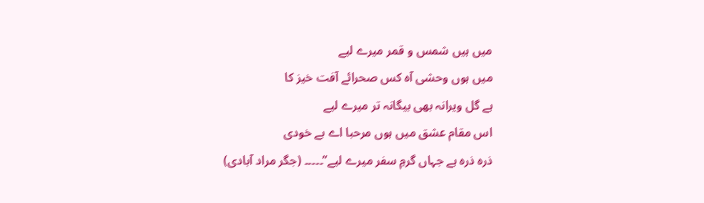میں ہیں شمس و قمر میرے لیے
میں ہوں وحشی آہ کس صحرائے آفت خیز کا
ہے گل ویرانہ بھی بیگانہ تر میرے لیے
اس مقام عشق میں ہوں مرحبا اے بے خودی
ذرہ ذرہ ہے جہاں گرمِ سفر میرے لیے”۔۔۔۔۔ (جگر مراد آبادی)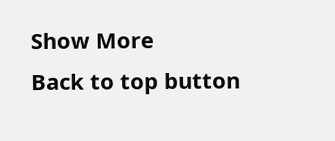Show More
Back to top button